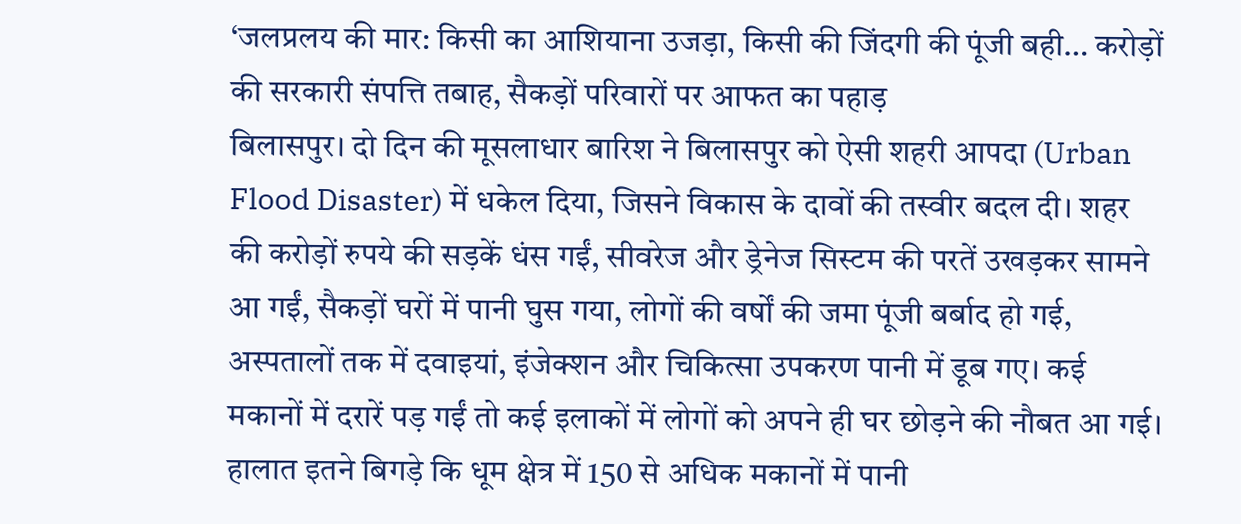‘जलप्रलय की मार: किसी का आशियाना उजड़ा, किसी की जिंदगी की पूंजी बही… करोड़ों की सरकारी संपत्ति तबाह, सैकड़ों परिवारों पर आफत का पहाड़
बिलासपुर। दो दिन की मूसलाधार बारिश ने बिलासपुर को ऐसी शहरी आपदा (Urban Flood Disaster) में धकेल दिया, जिसने विकास के दावों की तस्वीर बदल दी। शहर की करोड़ों रुपये की सड़कें धंस गईं, सीवरेज और ड्रेनेज सिस्टम की परतें उखड़कर सामने आ गईं, सैकड़ों घरों में पानी घुस गया, लोगों की वर्षों की जमा पूंजी बर्बाद हो गई, अस्पतालों तक में दवाइयां, इंजेक्शन और चिकित्सा उपकरण पानी में डूब गए। कई मकानों में दरारें पड़ गईं तो कई इलाकों में लोगों को अपने ही घर छोड़ने की नौबत आ गई। हालात इतने बिगड़े कि धूम क्षेत्र में 150 से अधिक मकानों में पानी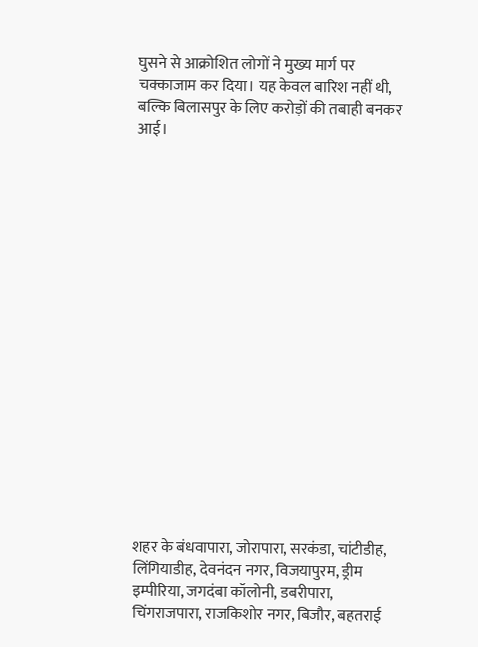घुसने से आक्रोशित लोगों ने मुख्य मार्ग पर चक्काजाम कर दिया। यह केवल बारिश नहीं थी, बल्कि बिलासपुर के लिए करोड़ों की तबाही बनकर आई।


















शहर के बंधवापारा, जोरापारा, सरकंडा, चांटीडीह, लिंगियाडीह, देवनंदन नगर, विजयापुरम, ड्रीम इम्पीरिया, जगदंबा कॉलोनी, डबरीपारा, चिंगराजपारा, राजकिशोर नगर, बिजौर, बहतराई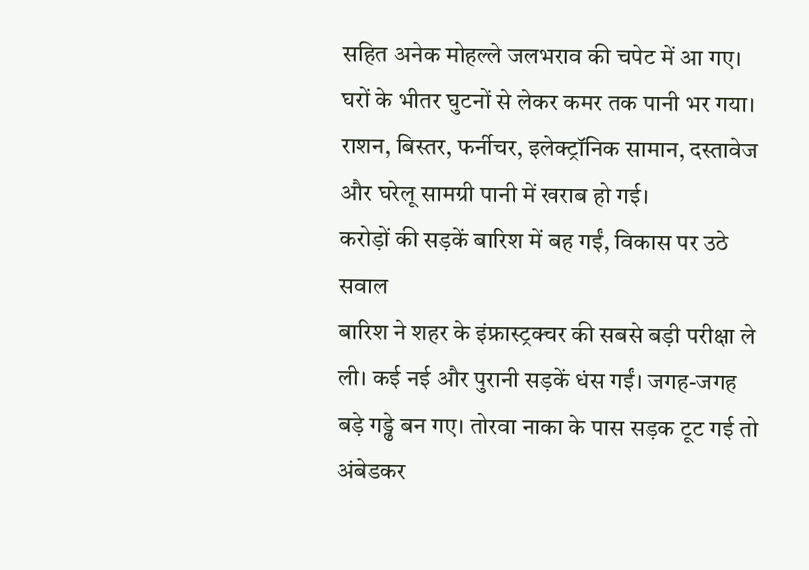सहित अनेक मोहल्ले जलभराव की चपेट में आ गए। घरों के भीतर घुटनों से लेकर कमर तक पानी भर गया। राशन, बिस्तर, फर्नीचर, इलेक्ट्रॉनिक सामान, दस्तावेज और घरेलू सामग्री पानी में खराब हो गई।
करोड़ों की सड़कें बारिश में बह गईं, विकास पर उठे सवाल
बारिश ने शहर के इंफ्रास्ट्रक्चर की सबसे बड़ी परीक्षा ले ली। कई नई और पुरानी सड़कें धंस गईं। जगह-जगह बड़े गड्ढे बन गए। तोरवा नाका के पास सड़क टूट गई तो अंबेडकर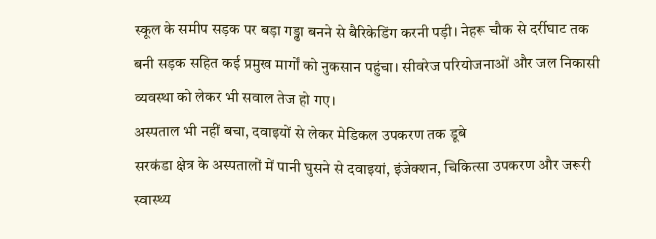स्कूल के समीप सड़क पर बड़ा गड्ढा बनने से बैरिकेडिंग करनी पड़ी। नेहरू चौक से दर्रीघाट तक बनी सड़क सहित कई प्रमुख मार्गों को नुकसान पहुंचा। सीवरेज परियोजनाओं और जल निकासी व्यवस्था को लेकर भी सवाल तेज हो गए।
अस्पताल भी नहीं बचा, दवाइयों से लेकर मेडिकल उपकरण तक डूबे
सरकंडा क्षेत्र के अस्पतालों में पानी घुसने से दवाइयां, इंजेक्शन, चिकित्सा उपकरण और जरूरी स्वास्थ्य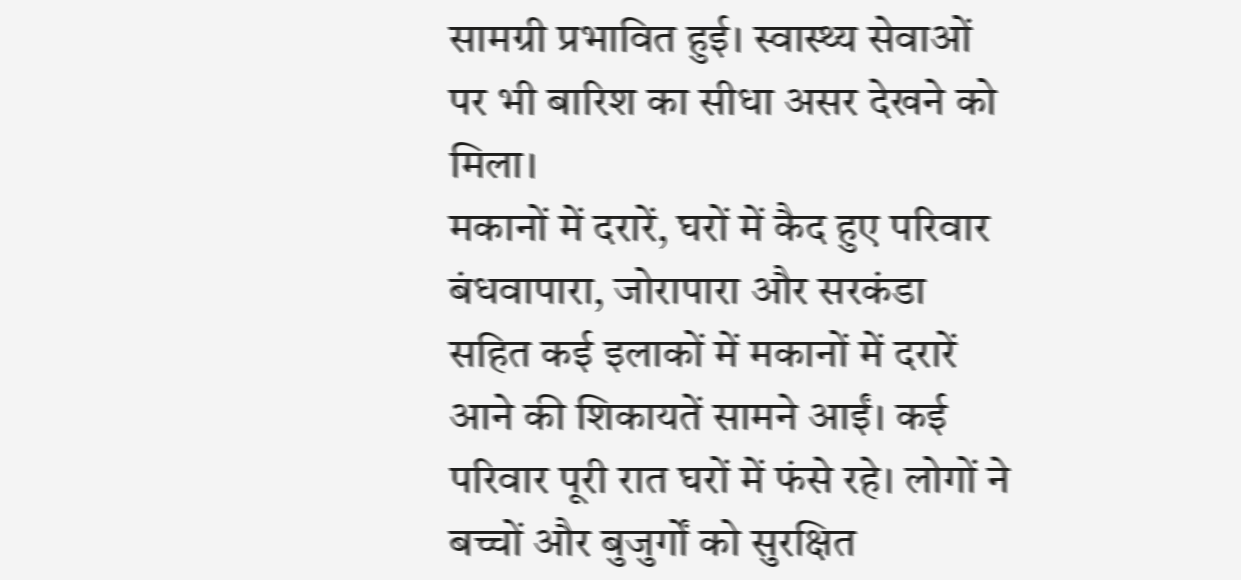सामग्री प्रभावित हुई। स्वास्थ्य सेवाओं पर भी बारिश का सीधा असर देखने को मिला।
मकानों में दरारें, घरों में कैद हुए परिवार
बंधवापारा, जोरापारा और सरकंडा सहित कई इलाकों में मकानों में दरारें आने की शिकायतें सामने आईं। कई परिवार पूरी रात घरों में फंसे रहे। लोगों ने बच्चों और बुजुर्गों को सुरक्षित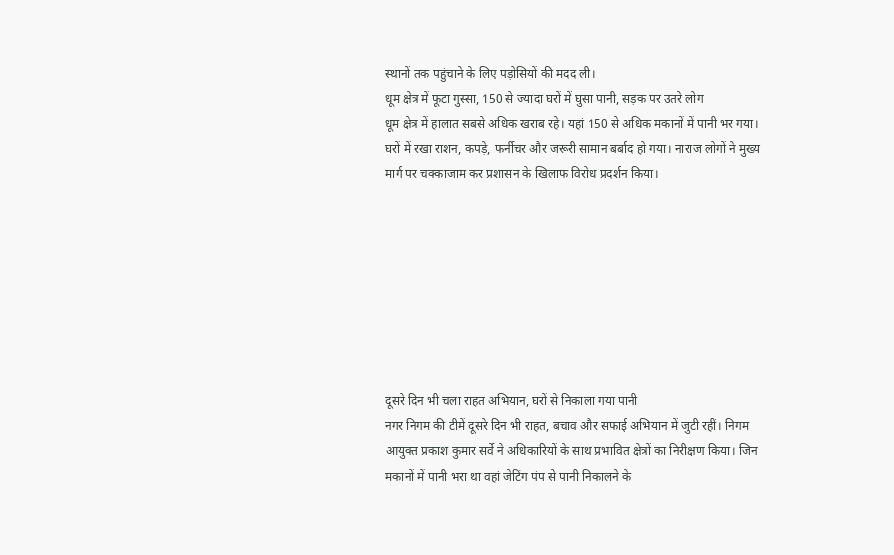स्थानों तक पहुंचाने के लिए पड़ोसियों की मदद ली।
धूम क्षेत्र में फूटा गुस्सा, 150 से ज्यादा घरों में घुसा पानी, सड़क पर उतरे लोग
धूम क्षेत्र में हालात सबसे अधिक खराब रहे। यहां 150 से अधिक मकानों में पानी भर गया। घरों में रखा राशन, कपड़े, फर्नीचर और जरूरी सामान बर्बाद हो गया। नाराज लोगों ने मुख्य मार्ग पर चक्काजाम कर प्रशासन के खिलाफ विरोध प्रदर्शन किया।








दूसरे दिन भी चला राहत अभियान, घरों से निकाला गया पानी
नगर निगम की टीमें दूसरे दिन भी राहत, बचाव और सफाई अभियान में जुटी रहीं। निगम आयुक्त प्रकाश कुमार सर्वे ने अधिकारियों के साथ प्रभावित क्षेत्रों का निरीक्षण किया। जिन मकानों में पानी भरा था वहां जेटिंग पंप से पानी निकालने के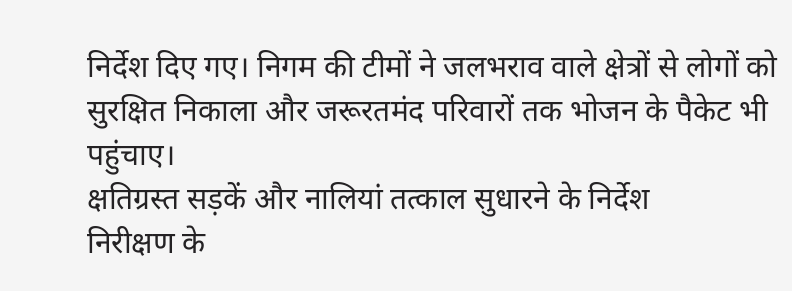निर्देश दिए गए। निगम की टीमों ने जलभराव वाले क्षेत्रों से लोगों को सुरक्षित निकाला और जरूरतमंद परिवारों तक भोजन के पैकेट भी पहुंचाए।
क्षतिग्रस्त सड़कें और नालियां तत्काल सुधारने के निर्देश
निरीक्षण के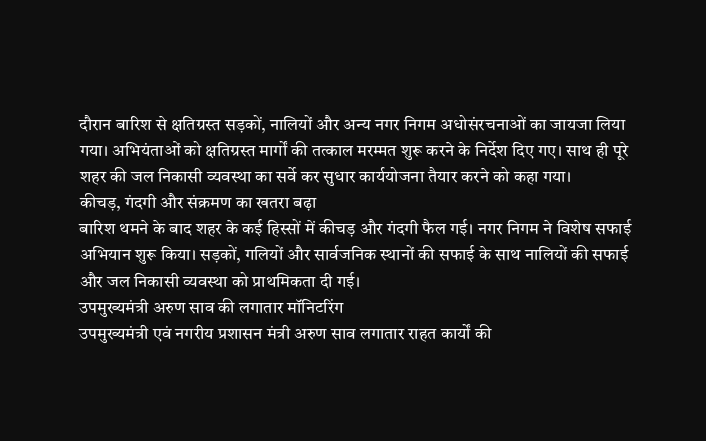दौरान बारिश से क्षतिग्रस्त सड़कों, नालियों और अन्य नगर निगम अधोसंरचनाओं का जायजा लिया गया। अभियंताओं को क्षतिग्रस्त मार्गों की तत्काल मरम्मत शुरू करने के निर्देश दिए गए। साथ ही पूरे शहर की जल निकासी व्यवस्था का सर्वे कर सुधार कार्ययोजना तैयार करने को कहा गया।
कीचड़, गंदगी और संक्रमण का खतरा बढ़ा
बारिश थमने के बाद शहर के कई हिस्सों में कीचड़ और गंदगी फैल गई। नगर निगम ने विशेष सफाई अभियान शुरू किया। सड़कों, गलियों और सार्वजनिक स्थानों की सफाई के साथ नालियों की सफाई और जल निकासी व्यवस्था को प्राथमिकता दी गई।
उपमुख्यमंत्री अरुण साव की लगातार मॉनिटरिंग
उपमुख्यमंत्री एवं नगरीय प्रशासन मंत्री अरुण साव लगातार राहत कार्यों की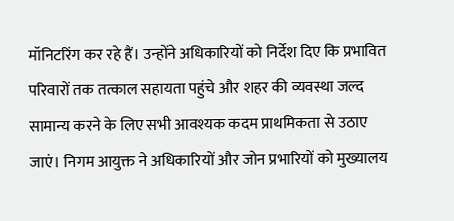मॉनिटरिंग कर रहे हैं। उन्होंने अधिकारियों को निर्देश दिए कि प्रभावित परिवारों तक तत्काल सहायता पहुंचे और शहर की व्यवस्था जल्द सामान्य करने के लिए सभी आवश्यक कदम प्राथमिकता से उठाए जाएं। निगम आयुक्त ने अधिकारियों और जोन प्रभारियों को मुख्यालय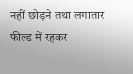नहीं छोड़ने तथा लगातार फील्ड में रहकर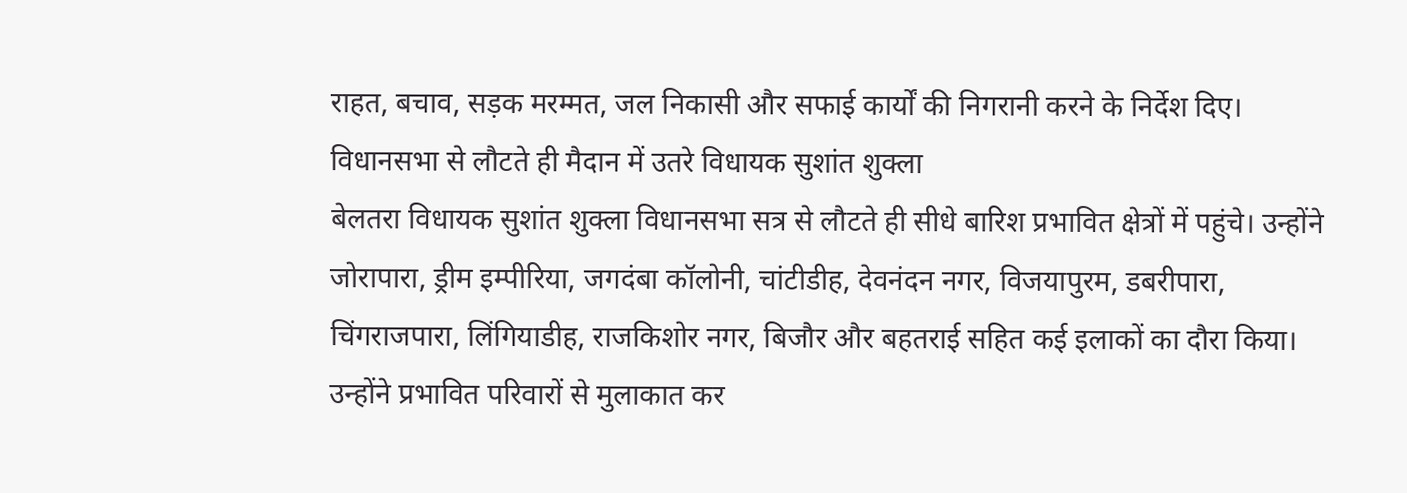राहत, बचाव, सड़क मरम्मत, जल निकासी और सफाई कार्यों की निगरानी करने के निर्देश दिए।
विधानसभा से लौटते ही मैदान में उतरे विधायक सुशांत शुक्ला
बेलतरा विधायक सुशांत शुक्ला विधानसभा सत्र से लौटते ही सीधे बारिश प्रभावित क्षेत्रों में पहुंचे। उन्होंने जोरापारा, ड्रीम इम्पीरिया, जगदंबा कॉलोनी, चांटीडीह, देवनंदन नगर, विजयापुरम, डबरीपारा, चिंगराजपारा, लिंगियाडीह, राजकिशोर नगर, बिजौर और बहतराई सहित कई इलाकों का दौरा किया। उन्होंने प्रभावित परिवारों से मुलाकात कर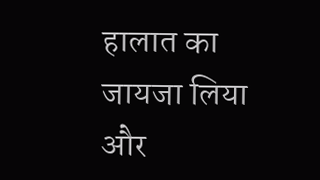हालात का जायजा लिया और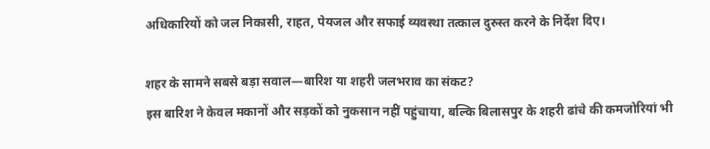अधिकारियों को जल निकासी, राहत, पेयजल और सफाई व्यवस्था तत्काल दुरुस्त करने के निर्देश दिए।

शहर के सामने सबसे बड़ा सवाल—बारिश या शहरी जलभराव का संकट?
इस बारिश ने केवल मकानों और सड़कों को नुकसान नहीं पहुंचाया, बल्कि बिलासपुर के शहरी ढांचे की कमजोरियां भी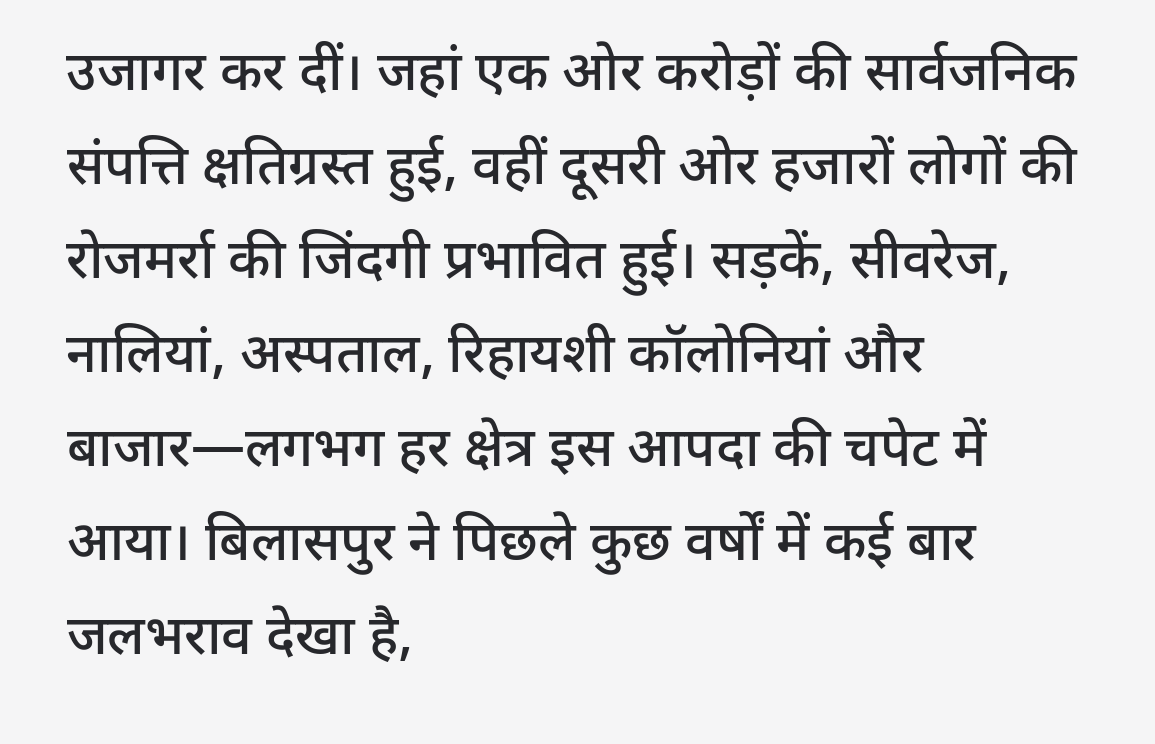उजागर कर दीं। जहां एक ओर करोड़ों की सार्वजनिक संपत्ति क्षतिग्रस्त हुई, वहीं दूसरी ओर हजारों लोगों की रोजमर्रा की जिंदगी प्रभावित हुई। सड़कें, सीवरेज, नालियां, अस्पताल, रिहायशी कॉलोनियां और बाजार—लगभग हर क्षेत्र इस आपदा की चपेट में आया। बिलासपुर ने पिछले कुछ वर्षों में कई बार जलभराव देखा है,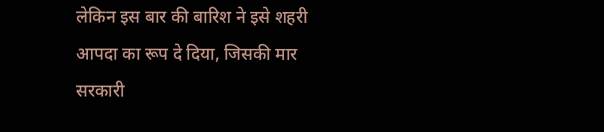लेकिन इस बार की बारिश ने इसे शहरी आपदा का रूप दे दिया, जिसकी मार सरकारी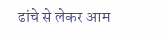ढांचे से लेकर आम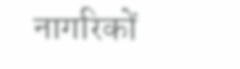नागरिकों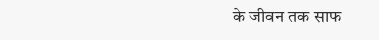के जीवन तक साफ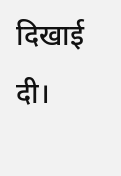दिखाई दी।